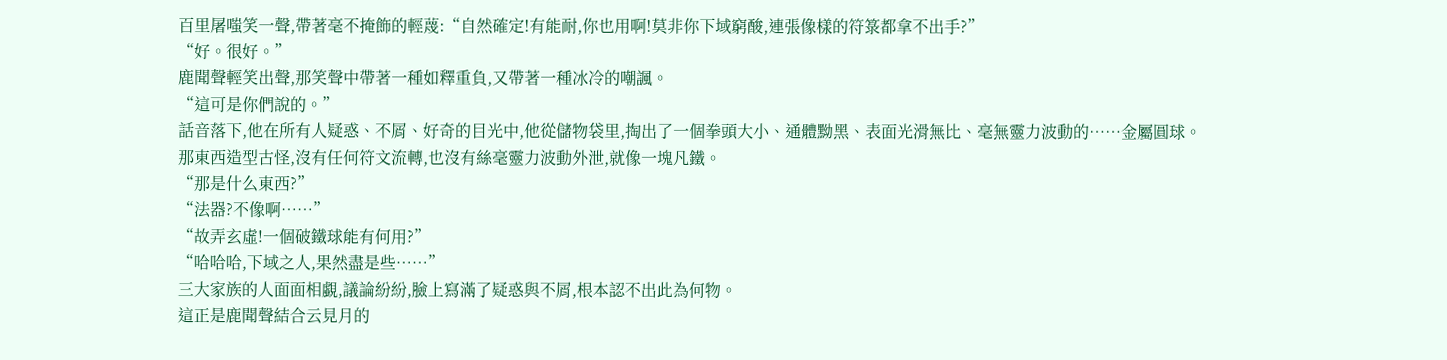百里屠嗤笑一聲,帶著毫不掩飾的輕蔑:“自然確定!有能耐,你也用啊!莫非你下域窮酸,連張像樣的符箓都拿不出手?”
“好。很好。”
鹿聞聲輕笑出聲,那笑聲中帶著一種如釋重負,又帶著一種冰冷的嘲諷。
“這可是你們說的。”
話音落下,他在所有人疑惑、不屑、好奇的目光中,他從儲物袋里,掏出了一個拳頭大小、通體黝黑、表面光滑無比、毫無靈力波動的……金屬圓球。
那東西造型古怪,沒有任何符文流轉,也沒有絲毫靈力波動外泄,就像一塊凡鐵。
“那是什么東西?”
“法器?不像啊……”
“故弄玄虛!一個破鐵球能有何用?”
“哈哈哈,下域之人,果然盡是些……”
三大家族的人面面相覷,議論紛紛,臉上寫滿了疑惑與不屑,根本認不出此為何物。
這正是鹿聞聲結合云見月的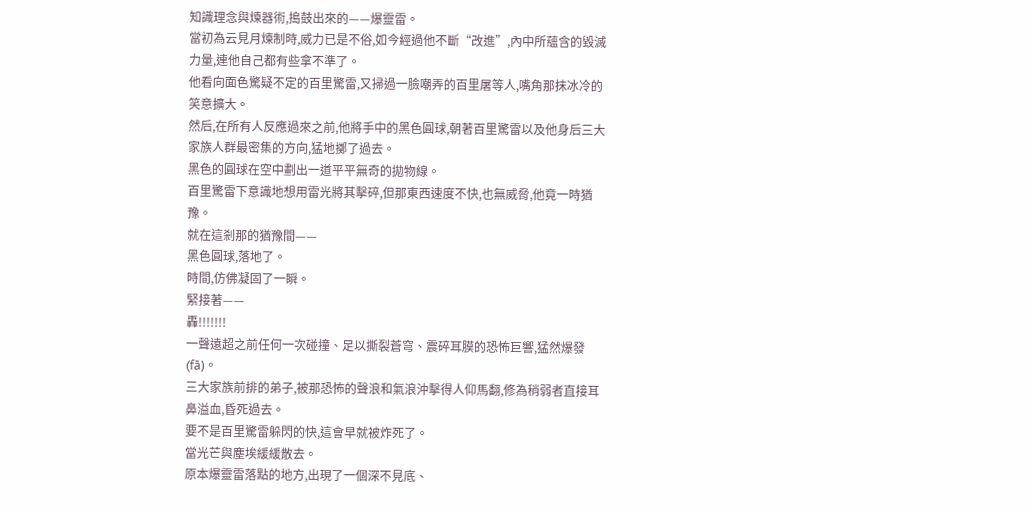知識理念與煉器術,搗鼓出來的——爆靈雷。
當初為云見月煉制時,威力已是不俗,如今經過他不斷“改進”,內中所蘊含的毀滅力量,連他自己都有些拿不準了。
他看向面色驚疑不定的百里驚雷,又掃過一臉嘲弄的百里屠等人,嘴角那抹冰冷的笑意擴大。
然后,在所有人反應過來之前,他將手中的黑色圓球,朝著百里驚雷以及他身后三大家族人群最密集的方向,猛地擲了過去。
黑色的圓球在空中劃出一道平平無奇的拋物線。
百里驚雷下意識地想用雷光將其擊碎,但那東西速度不快,也無威脅,他竟一時猶豫。
就在這剎那的猶豫間——
黑色圓球,落地了。
時間,仿佛凝固了一瞬。
緊接著——
轟!!!!!!!
一聲遠超之前任何一次碰撞、足以撕裂蒼穹、震碎耳膜的恐怖巨響,猛然爆發(fā)。
三大家族前排的弟子,被那恐怖的聲浪和氣浪沖擊得人仰馬翻,修為稍弱者直接耳鼻溢血,昏死過去。
要不是百里驚雷躲閃的快,這會早就被炸死了。
當光芒與塵埃緩緩散去。
原本爆靈雷落點的地方,出現了一個深不見底、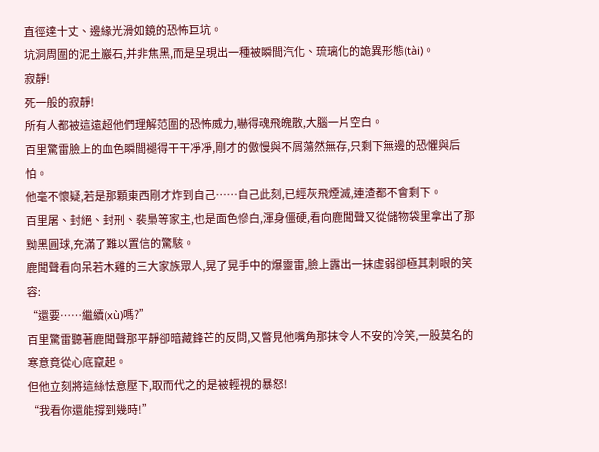直徑達十丈、邊緣光滑如鏡的恐怖巨坑。
坑洞周圍的泥土巖石,并非焦黑,而是呈現出一種被瞬間汽化、琉璃化的詭異形態(tài)。
寂靜!
死一般的寂靜!
所有人都被這遠超他們理解范圍的恐怖威力,嚇得魂飛魄散,大腦一片空白。
百里驚雷臉上的血色瞬間褪得干干凈凈,剛才的傲慢與不屑蕩然無存,只剩下無邊的恐懼與后怕。
他毫不懷疑,若是那顆東西剛才炸到自己……自己此刻,已經灰飛煙滅,連渣都不會剩下。
百里屠、封絕、封刑、裴梟等家主,也是面色慘白,渾身僵硬,看向鹿聞聲又從儲物袋里拿出了那黝黑圓球,充滿了難以置信的驚駭。
鹿聞聲看向呆若木雞的三大家族眾人,晃了晃手中的爆靈雷,臉上露出一抹虛弱卻極其刺眼的笑容:
“還要……繼續(xù)嗎?”
百里驚雷聽著鹿聞聲那平靜卻暗藏鋒芒的反問,又瞥見他嘴角那抹令人不安的冷笑,一股莫名的寒意竟從心底竄起。
但他立刻將這絲怯意壓下,取而代之的是被輕視的暴怒!
“我看你還能撐到幾時!”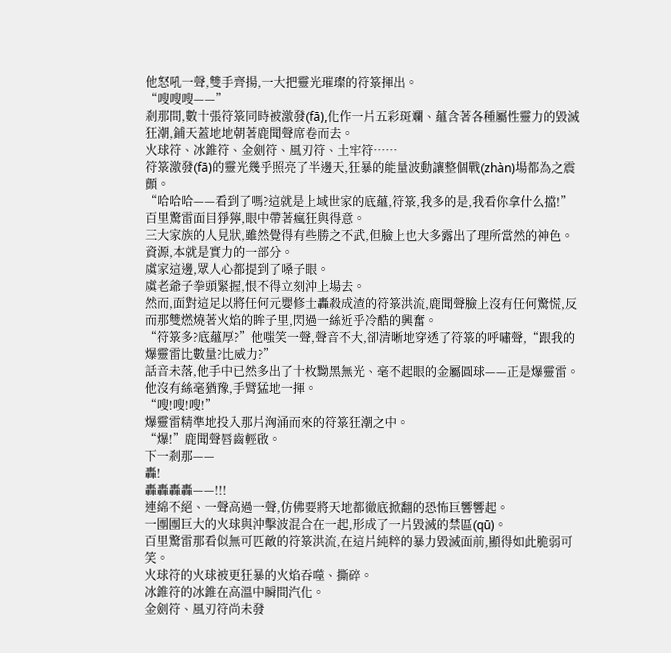他怒吼一聲,雙手齊揚,一大把靈光璀璨的符箓揮出。
“嗖嗖嗖——”
剎那間,數十張符箓同時被激發(fā),化作一片五彩斑斕、蘊含著各種屬性靈力的毀滅狂潮,鋪天蓋地地朝著鹿聞聲席卷而去。
火球符、冰錐符、金劍符、風刃符、土牢符……
符箓激發(fā)的靈光幾乎照亮了半邊天,狂暴的能量波動讓整個戰(zhàn)場都為之震顫。
“哈哈哈——看到了嗎?這就是上域世家的底蘊,符箓,我多的是,我看你拿什么擋!”百里驚雷面目猙獰,眼中帶著瘋狂與得意。
三大家族的人見狀,雖然覺得有些勝之不武,但臉上也大多露出了理所當然的神色。
資源,本就是實力的一部分。
虞家這邊,眾人心都提到了嗓子眼。
虞老爺子拳頭緊握,恨不得立刻沖上場去。
然而,面對這足以將任何元嬰修士轟殺成渣的符箓洪流,鹿聞聲臉上沒有任何驚慌,反而那雙燃燒著火焰的眸子里,閃過一絲近乎冷酷的興奮。
“符箓多?底蘊厚?”他嗤笑一聲,聲音不大,卻清晰地穿透了符箓的呼嘯聲,“跟我的爆靈雷比數量?比威力?”
話音未落,他手中已然多出了十枚黝黑無光、毫不起眼的金屬圓球——正是爆靈雷。
他沒有絲毫猶豫,手臂猛地一揮。
“嗖!嗖!嗖!”
爆靈雷精準地投入那片洶涌而來的符箓狂潮之中。
“爆!”鹿聞聲唇齒輕啟。
下一剎那——
轟!
轟轟轟轟——!!!
連綿不絕、一聲高過一聲,仿佛要將天地都徹底掀翻的恐怖巨響響起。
一團團巨大的火球與沖擊波混合在一起,形成了一片毀滅的禁區(qū)。
百里驚雷那看似無可匹敵的符箓洪流,在這片純粹的暴力毀滅面前,顯得如此脆弱可笑。
火球符的火球被更狂暴的火焰吞噬、撕碎。
冰錐符的冰錐在高溫中瞬間汽化。
金劍符、風刃符尚未發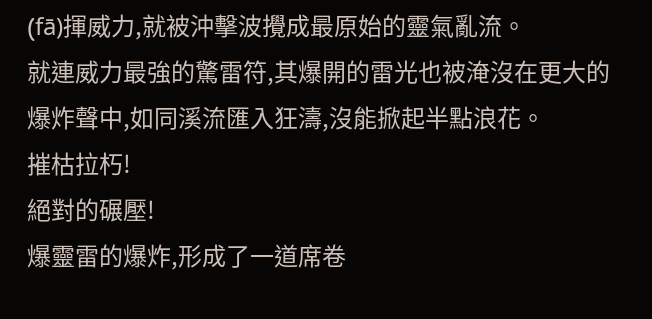(fā)揮威力,就被沖擊波攪成最原始的靈氣亂流。
就連威力最強的驚雷符,其爆開的雷光也被淹沒在更大的爆炸聲中,如同溪流匯入狂濤,沒能掀起半點浪花。
摧枯拉朽!
絕對的碾壓!
爆靈雷的爆炸,形成了一道席卷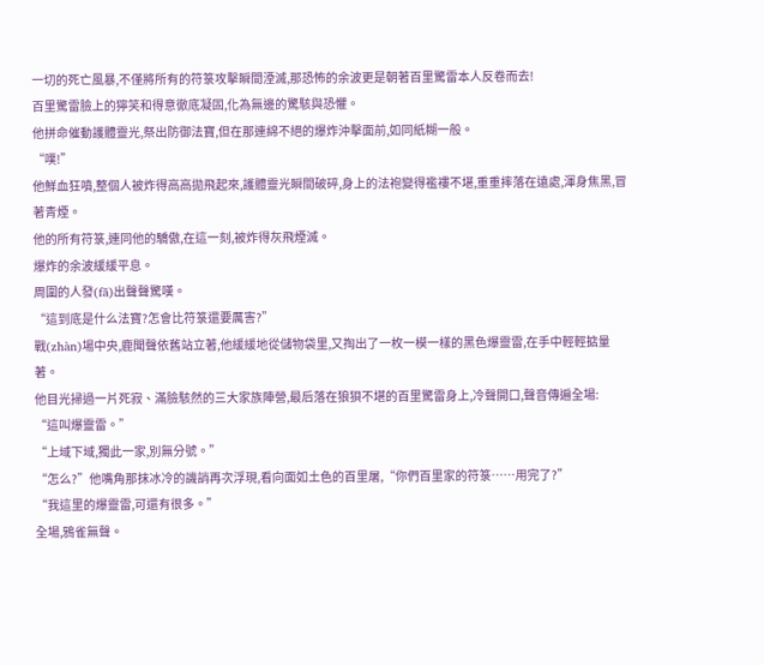一切的死亡風暴,不僅將所有的符箓攻擊瞬間湮滅,那恐怖的余波更是朝著百里驚雷本人反卷而去!
百里驚雷臉上的獰笑和得意徹底凝固,化為無邊的驚駭與恐懼。
他拼命催動護體靈光,祭出防御法寶,但在那連綿不絕的爆炸沖擊面前,如同紙糊一般。
“噗!”
他鮮血狂噴,整個人被炸得高高拋飛起來,護體靈光瞬間破碎,身上的法袍變得襤褸不堪,重重摔落在遠處,渾身焦黑,冒著青煙。
他的所有符箓,連同他的驕傲,在這一刻,被炸得灰飛煙滅。
爆炸的余波緩緩平息。
周圍的人發(fā)出聲聲驚嘆。
“這到底是什么法寶?怎會比符箓還要厲害?”
戰(zhàn)場中央,鹿聞聲依舊站立著,他緩緩地從儲物袋里,又掏出了一枚一模一樣的黑色爆靈雷,在手中輕輕掂量著。
他目光掃過一片死寂、滿臉駭然的三大家族陣營,最后落在狼狽不堪的百里驚雷身上,冷聲開口,聲音傳遍全場:
“這叫爆靈雷。”
“上域下域,獨此一家,別無分號。”
“怎么?”他嘴角那抹冰冷的譏誚再次浮現,看向面如土色的百里屠,“你們百里家的符箓……用完了?”
“我這里的爆靈雷,可還有很多。”
全場,鴉雀無聲。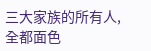三大家族的所有人,全都面色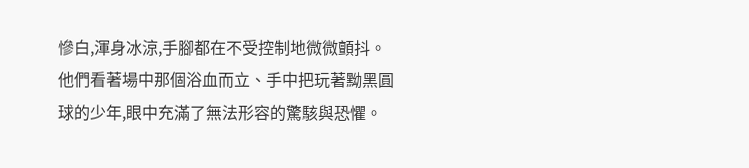慘白,渾身冰涼,手腳都在不受控制地微微顫抖。
他們看著場中那個浴血而立、手中把玩著黝黑圓球的少年,眼中充滿了無法形容的驚駭與恐懼。